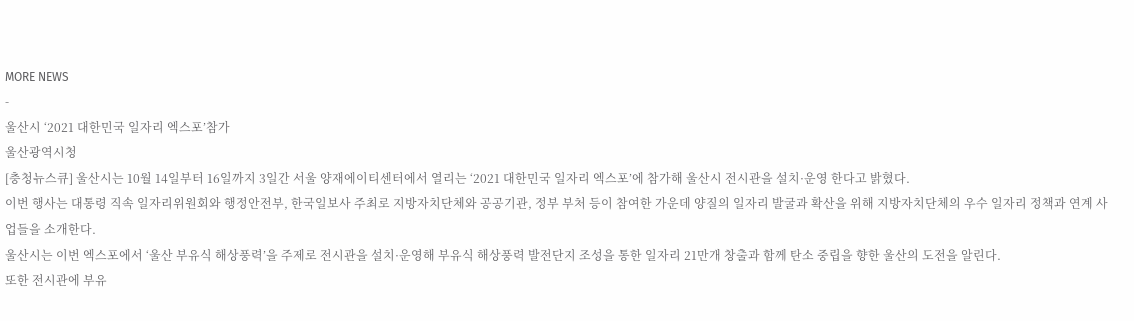MORE NEWS
-
울산시 ‘2021 대한민국 일자리 엑스포’참가
울산광역시청
[충청뉴스큐] 울산시는 10월 14일부터 16일까지 3일간 서울 양재에이티센터에서 열리는 ‘2021 대한민국 일자리 엑스포’에 참가해 울산시 전시관을 설치·운영 한다고 밝혔다.
이번 행사는 대통령 직속 일자리위원회와 행정안전부, 한국일보사 주최로 지방자치단체와 공공기관, 정부 부처 등이 참여한 가운데 양질의 일자리 발굴과 확산을 위해 지방자치단체의 우수 일자리 정책과 연계 사업들을 소개한다.
울산시는 이번 엑스포에서 ‘울산 부유식 해상풍력’을 주제로 전시관을 설치·운영해 부유식 해상풍력 발전단지 조성을 통한 일자리 21만개 창출과 함께 탄소 중립을 향한 울산의 도전을 알린다.
또한 전시관에 부유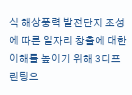식 해상풍력 발전단지 조성에 따른 일자리 창출에 대한 이해를 높이기 위해 3디프린팅으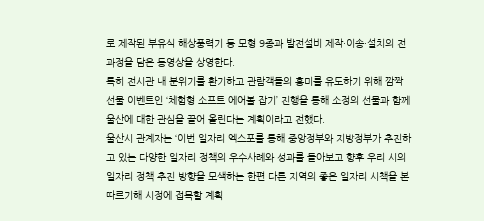로 제작된 부유식 해상풍력기 등 모형 9종과 발전설비 제작·이송·설치의 전 과정을 담은 동영상을 상영한다.
특히 전시관 내 분위기를 환기하고 관람객들의 흥미를 유도하기 위해 깜짝 선물 이벤트인 ‘체험형 소프트 에어볼 잡기’ 진행을 통해 소정의 선물과 함께 울산에 대한 관심을 끌어 올린다는 계획이라고 전했다.
울산시 관계자는 ‘이번 일자리 엑스포를 통해 중앙정부와 지방정부가 추진하고 있는 다양한 일자리 정책의 우수사례와 성과를 돌아보고 향후 우리 시의 일자리 정책 추진 방향을 모색하는 한편 다른 지역의 좋은 일자리 시책을 본 따르기해 시정에 접목할 계획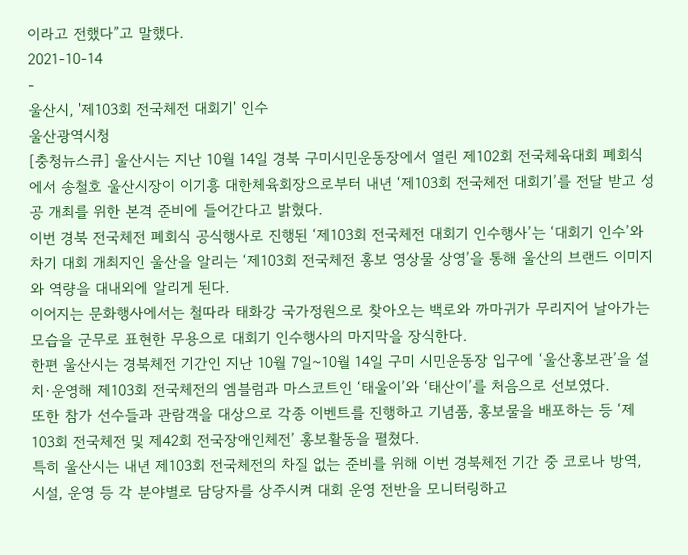이라고 전했다”고 말했다.
2021-10-14
-
울산시, '제103회 전국체전 대회기' 인수
울산광역시청
[충청뉴스큐] 울산시는 지난 10월 14일 경북 구미시민운동장에서 열린 제102회 전국체육대회 폐회식에서 송철호 울산시장이 이기흥 대한체육회장으로부터 내년 ‘제103회 전국체전 대회기’를 전달 받고 성공 개최를 위한 본격 준비에 들어간다고 밝혔다.
이번 경북 전국체전 폐회식 공식행사로 진행된 ‘제103회 전국체전 대회기 인수행사’는 ‘대회기 인수’와 차기 대회 개최지인 울산을 알리는 ‘제103회 전국체전 홍보 영상물 상영’을 통해 울산의 브랜드 이미지와 역량을 대내외에 알리게 된다.
이어지는 문화행사에서는 철따라 태화강 국가정원으로 찾아오는 백로와 까마귀가 무리지어 날아가는 모습을 군무로 표현한 무용으로 대회기 인수행사의 마지막을 장식한다.
한편 울산시는 경북체전 기간인 지난 10월 7일~10월 14일 구미 시민운동장 입구에 ‘울산홍보관’을 설치·운영해 제103회 전국체전의 엠블럼과 마스코트인 ‘태울이’와 ‘태산이’를 처음으로 선보였다.
또한 참가 선수들과 관람객을 대상으로 각종 이벤트를 진행하고 기념품, 홍보물을 배포하는 등 ‘제103회 전국체전 및 제42회 전국장애인체전’ 홍보활동을 펼쳤다.
특히 울산시는 내년 제103회 전국체전의 차질 없는 준비를 위해 이번 경북체전 기간 중 코로나 방역, 시설, 운영 등 각 분야별로 담당자를 상주시켜 대회 운영 전반을 모니터링하고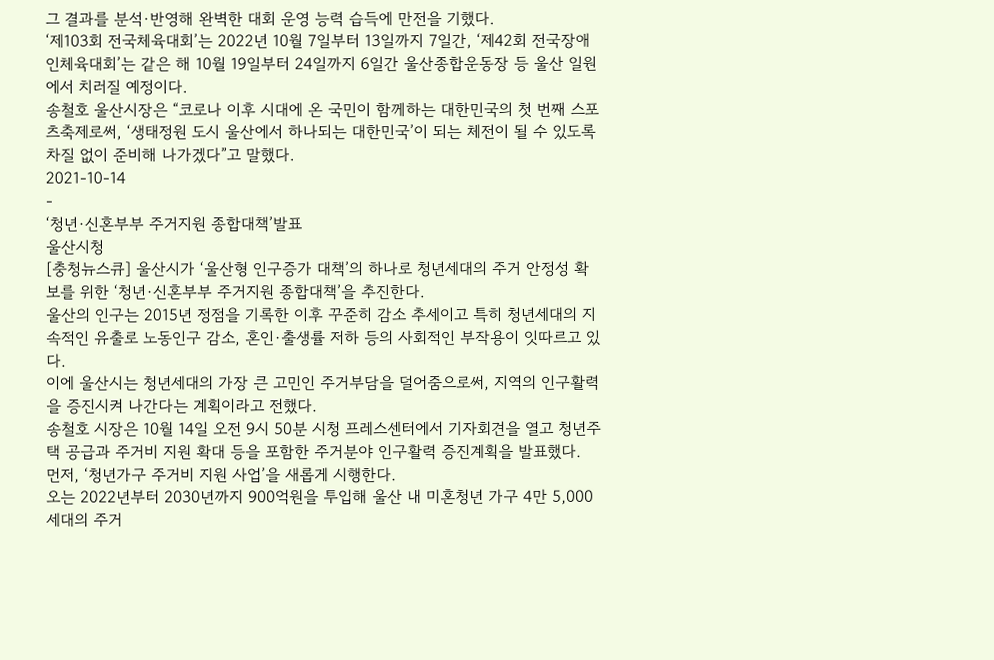그 결과를 분석·반영해 완벽한 대회 운영 능력 습득에 만전을 기했다.
‘제103회 전국체육대회’는 2022년 10월 7일부터 13일까지 7일간, ‘제42회 전국장애인체육대회’는 같은 해 10월 19일부터 24일까지 6일간 울산종합운동장 등 울산 일원에서 치러질 예정이다.
송철호 울산시장은 “코로나 이후 시대에 온 국민이 함께하는 대한민국의 첫 번째 스포츠축제로써, ‘생태정원 도시 울산에서 하나되는 대한민국’이 되는 체전이 될 수 있도록 차질 없이 준비해 나가겠다”고 말했다.
2021-10-14
-
‘청년·신혼부부 주거지원 종합대책’발표
울산시청
[충청뉴스큐] 울산시가 ‘울산형 인구증가 대책’의 하나로 청년세대의 주거 안정성 확보를 위한 ‘청년·신혼부부 주거지원 종합대책’을 추진한다.
울산의 인구는 2015년 정점을 기록한 이후 꾸준히 감소 추세이고 특히 청년세대의 지속적인 유출로 노동인구 감소, 혼인·출생률 저하 등의 사회적인 부작용이 잇따르고 있다.
이에 울산시는 청년세대의 가장 큰 고민인 주거부담을 덜어줌으로써, 지역의 인구활력을 증진시켜 나간다는 계획이라고 전했다.
송철호 시장은 10월 14일 오전 9시 50분 시청 프레스센터에서 기자회견을 열고 청년주택 공급과 주거비 지원 확대 등을 포함한 주거분야 인구활력 증진계획을 발표했다.
먼저, ‘청년가구 주거비 지원 사업’을 새롭게 시행한다.
오는 2022년부터 2030년까지 900억원을 투입해 울산 내 미혼청년 가구 4만 5,000 세대의 주거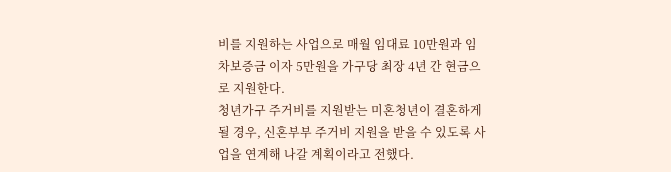비를 지원하는 사업으로 매월 임대료 10만원과 임차보증금 이자 5만원을 가구당 최장 4년 간 현금으로 지원한다.
청년가구 주거비를 지원받는 미혼청년이 결혼하게 될 경우, 신혼부부 주거비 지원을 받을 수 있도록 사업을 연계해 나갈 계획이라고 전했다.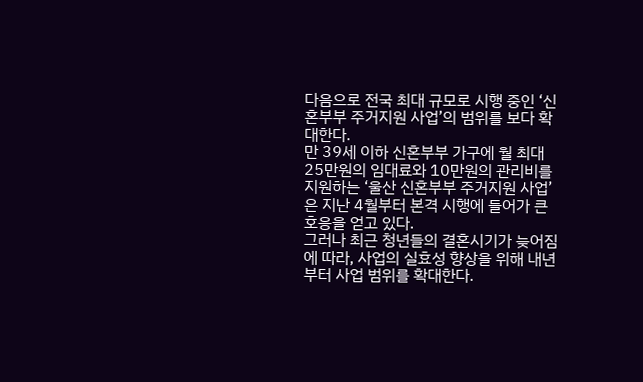다음으로 전국 최대 규모로 시행 중인 ‘신혼부부 주거지원 사업’의 범위를 보다 확대한다.
만 39세 이하 신혼부부 가구에 월 최대 25만원의 임대료와 10만원의 관리비를 지원하는 ‘울산 신혼부부 주거지원 사업’은 지난 4월부터 본격 시행에 들어가 큰 호응을 얻고 있다.
그러나 최근 청년들의 결혼시기가 늦어짐에 따라, 사업의 실효성 향상을 위해 내년부터 사업 범위를 확대한다.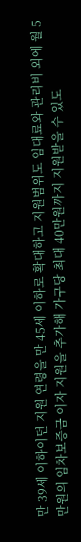만 39세 이하이던 지원 연령을 만 45세 이하로 확대하고 지원범위도 임대료와 관리비 외에 월 5만원의 임차보증금 이자 지원을 추가해 가구당 최대 40만원까지 지원받을 수 있도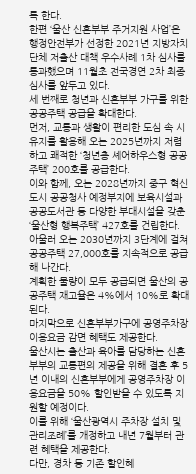록 한다.
한편 ‘울산 신혼부부 주거지원 사업’은 행정안전부가 선정한 2021년 지방자치단체 저출산 대책 우수사례 1차 심사를 통과했으며 11월초 전국경연 2차 최종 심사를 앞두고 있다.
세 번째로 청년과 신혼부부 가구를 위한 공공주택 공급을 확대한다.
먼저, 교통과 생활이 편리한 도심 속 시유지를 활용해 오는 2025년까지 저렴하고 쾌적한 ‘청년층 셰어하우스형 공공주택’ 200호를 공급한다.
이와 함께, 오는 2028년까지 중구 혁신도시 공공청사 예정부지에 보육시설과 공공도서관 등 다양한 부대시설을 갖춘 ‘울산형 행복주택’ 427호를 건립한다.
아울러 오는 2030년까지 3단계에 걸쳐 공공주택 27,000호를 지속적으로 공급해 나간다.
계획한 물량이 모두 공급되면 울산의 공공주택 재고율은 4%에서 10%로 확대된다.
마지막으로 신혼부부가구에 공영주차장 이용요금 감면 혜택도 제공한다.
울산시는 출산과 육아를 담당하는 신혼부부의 교통편의 제공을 위해 결혼 후 5년 이내의 신혼부부에게 공영주차장 이용요금을 50% 할인받을 수 있도록 지원할 예정이다.
이를 위해 ‘울산광역시 주차장 설치 및 관리조례’를 개정하고 내년 7월부터 관련 혜택을 제공한다.
다만, 경차 등 기존 할인혜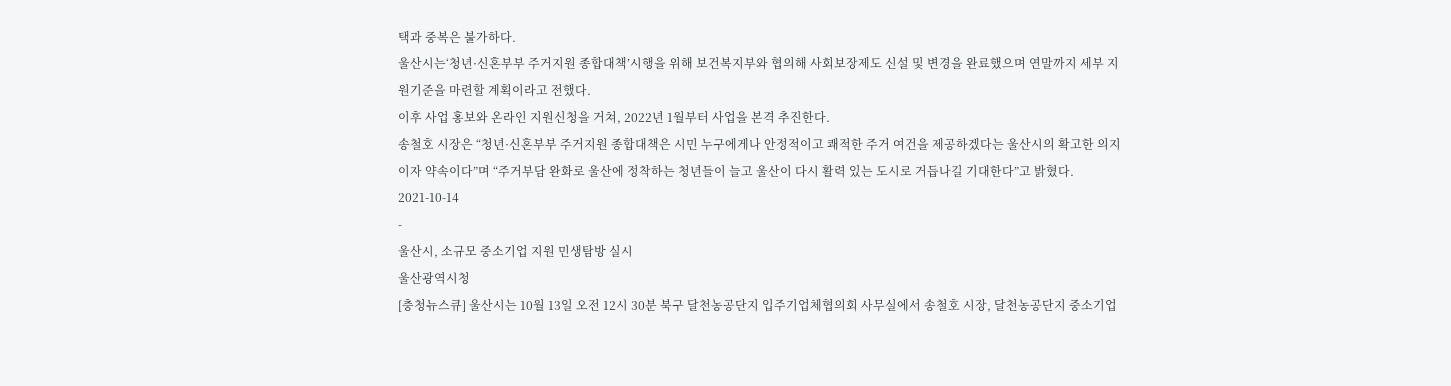택과 중복은 불가하다.
울산시는‘청년·신혼부부 주거지원 종합대책’시행을 위해 보건복지부와 협의해 사회보장제도 신설 및 변경을 완료했으며 연말까지 세부 지원기준을 마련할 계획이라고 전했다.
이후 사업 홍보와 온라인 지원신청을 거쳐, 2022년 1월부터 사업을 본격 추진한다.
송철호 시장은 “청년·신혼부부 주거지원 종합대책은 시민 누구에게나 안정적이고 쾌적한 주거 여건을 제공하겠다는 울산시의 확고한 의지이자 약속이다”며 “주거부담 완화로 울산에 정착하는 청년들이 늘고 울산이 다시 활력 있는 도시로 거듭나길 기대한다”고 밝혔다.
2021-10-14
-
울산시, 소규모 중소기업 지원 민생탐방 실시
울산광역시청
[충청뉴스큐] 울산시는 10월 13일 오전 12시 30분 북구 달천농공단지 입주기업체협의회 사무실에서 송철호 시장, 달천농공단지 중소기업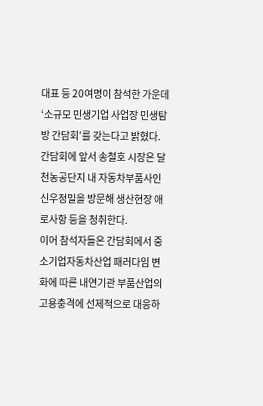대표 등 20여명이 참석한 가운데‘소규모 민생기업 사업장 민생탐방 간담회’를 갖는다고 밝혔다.
간담회에 앞서 송철호 시장은 달천농공단지 내 자동차부품사인 신우정밀을 방문해 생산현장 애로사항 등을 청취한다.
이어 참석자들은 간담회에서 중소기업자동차산업 패러다임 변화에 따른 내연기관 부품산업의 고용충격에 선제적으로 대응하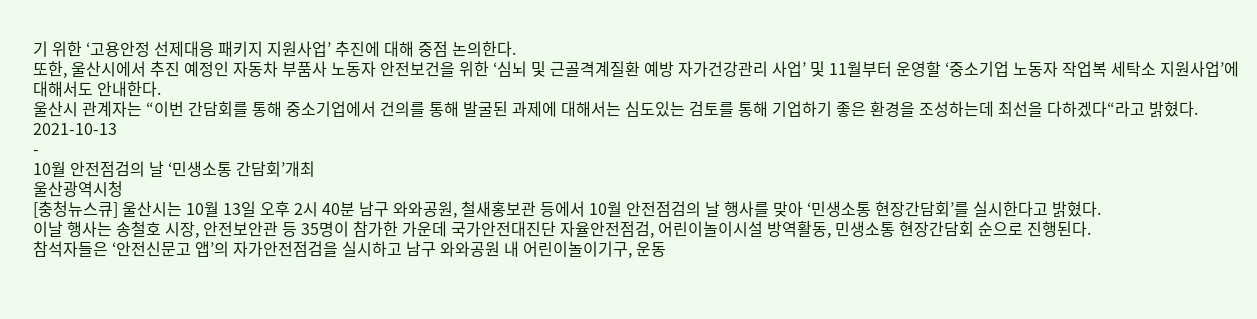기 위한 ‘고용안정 선제대응 패키지 지원사업’ 추진에 대해 중점 논의한다.
또한, 울산시에서 추진 예정인 자동차 부품사 노동자 안전보건을 위한 ‘심뇌 및 근골격계질환 예방 자가건강관리 사업’ 및 11월부터 운영할 ‘중소기업 노동자 작업복 세탁소 지원사업’에 대해서도 안내한다.
울산시 관계자는 “이번 간담회를 통해 중소기업에서 건의를 통해 발굴된 과제에 대해서는 심도있는 검토를 통해 기업하기 좋은 환경을 조성하는데 최선을 다하겠다“라고 밝혔다.
2021-10-13
-
10월 안전점검의 날 ‘민생소통 간담회’개최
울산광역시청
[충청뉴스큐] 울산시는 10월 13일 오후 2시 40분 남구 와와공원, 철새홍보관 등에서 10월 안전점검의 날 행사를 맞아 ‘민생소통 현장간담회’를 실시한다고 밝혔다.
이날 행사는 송철호 시장, 안전보안관 등 35명이 참가한 가운데 국가안전대진단 자율안전점검, 어린이놀이시설 방역활동, 민생소통 현장간담회 순으로 진행된다.
참석자들은 ‘안전신문고 앱’의 자가안전점검을 실시하고 남구 와와공원 내 어린이놀이기구, 운동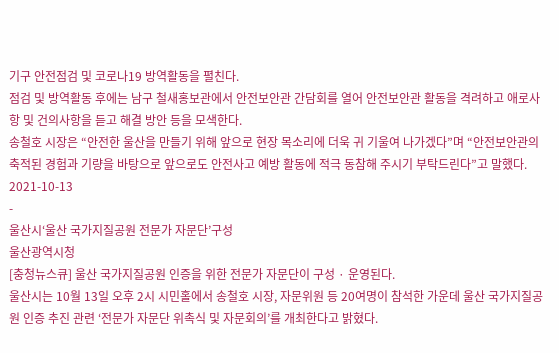기구 안전점검 및 코로나19 방역활동을 펼친다.
점검 및 방역활동 후에는 남구 철새홍보관에서 안전보안관 간담회를 열어 안전보안관 활동을 격려하고 애로사항 및 건의사항을 듣고 해결 방안 등을 모색한다.
송철호 시장은 “안전한 울산을 만들기 위해 앞으로 현장 목소리에 더욱 귀 기울여 나가겠다”며 “안전보안관의 축적된 경험과 기량을 바탕으로 앞으로도 안전사고 예방 활동에 적극 동참해 주시기 부탁드린다”고 말했다.
2021-10-13
-
울산시‘울산 국가지질공원 전문가 자문단’구성
울산광역시청
[충청뉴스큐] 울산 국가지질공원 인증을 위한 전문가 자문단이 구성 · 운영된다.
울산시는 10월 13일 오후 2시 시민홀에서 송철호 시장, 자문위원 등 20여명이 참석한 가운데 울산 국가지질공원 인증 추진 관련 ‘전문가 자문단 위촉식 및 자문회의’를 개최한다고 밝혔다.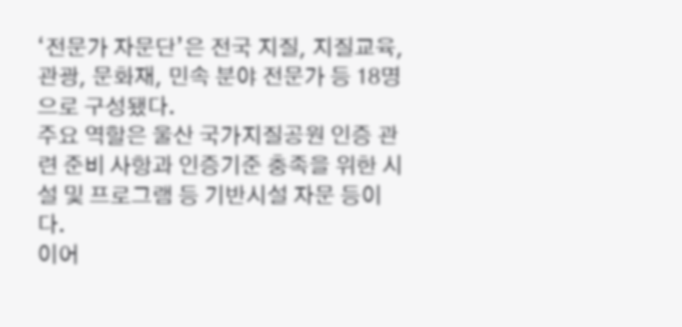‘전문가 자문단’은 전국 지질, 지질교육, 관광, 문화재, 민속 분야 전문가 등 18명으로 구성됐다.
주요 역할은 울산 국가지질공원 인증 관련 준비 사항과 인증기준 충족을 위한 시설 및 프로그램 등 기반시설 자문 등이다.
이어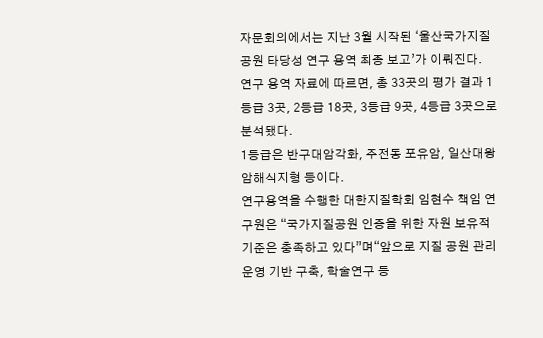자문회의에서는 지난 3월 시작된 ‘울산국가지질공원 타당성 연구 용역 최종 보고’가 이뤄진다.
연구 용역 자료에 따르면, 총 33곳의 평가 결과 1등급 3곳, 2등급 18곳, 3등급 9곳, 4등급 3곳으로 분석됐다.
1등급은 반구대암각화, 주전동 포유암, 일산대왕암해식지형 등이다.
연구용역을 수행한 대한지질학회 임현수 책임 연구원은 “국가지질공원 인증을 위한 자원 보유적 기준은 충족하고 있다”며“앞으로 지질 공원 관리 운영 기반 구축, 학술연구 등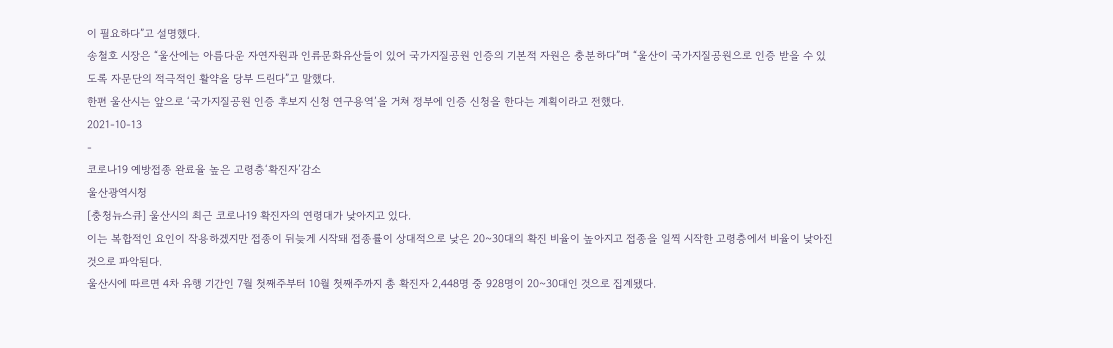이 필요하다”고 설명했다.
송철호 시장은 “울산에는 아름다운 자연자원과 인류문화유산들이 있어 국가지질공원 인증의 기본적 자원은 충분하다”며 “울산이 국가지질공원으로 인증 받을 수 있도록 자문단의 적극적인 활약을 당부 드린다”고 말했다.
한편 울산시는 앞으로 ‘국가지질공원 인증 후보지 신청 연구용역’을 거쳐 정부에 인증 신청을 한다는 계획이라고 전했다.
2021-10-13
-
코로나19 예방접종 완료율 높은 고령층‘확진자’감소
울산광역시청
[충청뉴스큐] 울산시의 최근 코로나19 확진자의 연령대가 낮아지고 있다.
이는 복합적인 요인이 작용하겠지만 접종이 뒤늦게 시작돼 접종률이 상대적으로 낮은 20~30대의 확진 비율이 높아지고 접종을 일찍 시작한 고령층에서 비율이 낮아진 것으로 파악된다.
울산시에 따르면 4차 유행 기간인 7월 첫째주부터 10월 첫째주까지 총 확진자 2,448명 중 928명이 20~30대인 것으로 집계됐다.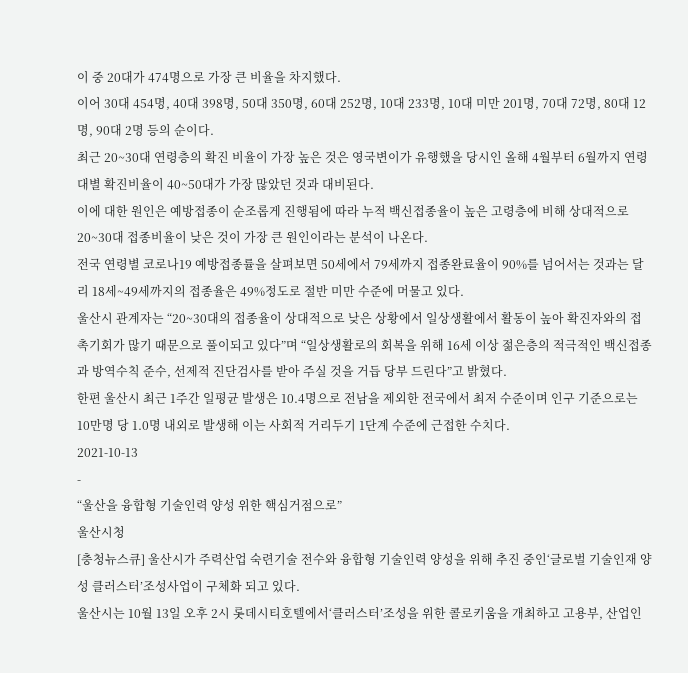이 중 20대가 474명으로 가장 큰 비율을 차지했다.
이어 30대 454명, 40대 398명, 50대 350명, 60대 252명, 10대 233명, 10대 미만 201명, 70대 72명, 80대 12명, 90대 2명 등의 순이다.
최근 20~30대 연령층의 확진 비율이 가장 높은 것은 영국변이가 유행했을 당시인 올해 4월부터 6월까지 연령대별 확진비율이 40~50대가 가장 많았던 것과 대비된다.
이에 대한 원인은 예방접종이 순조롭게 진행됨에 따라 누적 백신접종율이 높은 고령층에 비해 상대적으로 20~30대 접종비율이 낮은 것이 가장 큰 원인이라는 분석이 나온다.
전국 연령별 코로나19 예방접종률을 살펴보면 50세에서 79세까지 접종완료율이 90%를 넘어서는 것과는 달리 18세~49세까지의 접종율은 49%정도로 절반 미만 수준에 머물고 있다.
울산시 관계자는 “20~30대의 접종율이 상대적으로 낮은 상황에서 일상생활에서 활동이 높아 확진자와의 접촉기회가 많기 때문으로 풀이되고 있다”며 “일상생활로의 회복을 위해 16세 이상 젊은층의 적극적인 백신접종과 방역수칙 준수, 선제적 진단검사를 받아 주실 것을 거듭 당부 드린다”고 밝혔다.
한편 울산시 최근 1주간 일평균 발생은 10.4명으로 전남을 제외한 전국에서 최저 수준이며 인구 기준으로는 10만명 당 1.0명 내외로 발생해 이는 사회적 거리두기 1단계 수준에 근접한 수치다.
2021-10-13
-
“울산을 융합형 기술인력 양성 위한 핵심거점으로”
울산시청
[충청뉴스큐] 울산시가 주력산업 숙련기술 전수와 융합형 기술인력 양성을 위해 추진 중인‘글로벌 기술인재 양성 클러스터’조성사업이 구체화 되고 있다.
울산시는 10월 13일 오후 2시 롯데시티호텔에서‘클러스터’조성을 위한 콜로키움을 개최하고 고용부, 산업인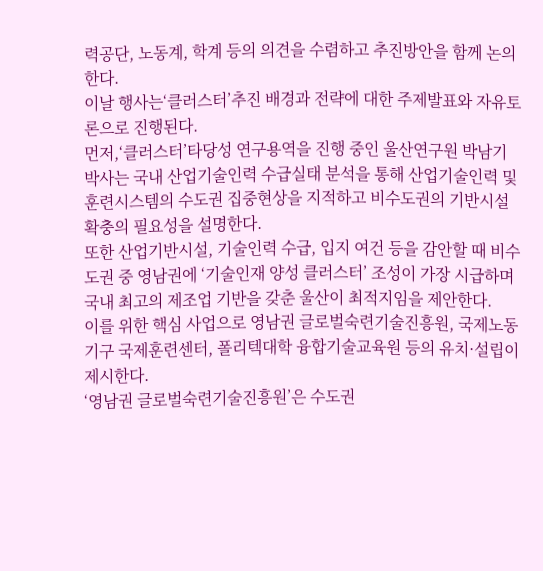력공단, 노동계, 학계 등의 의견을 수렴하고 추진방안을 함께 논의한다.
이날 행사는‘클러스터’추진 배경과 전략에 대한 주제발표와 자유토론으로 진행된다.
먼저,‘클러스터’타당성 연구용역을 진행 중인 울산연구원 박남기 박사는 국내 산업기술인력 수급실태 분석을 통해 산업기술인력 및 훈련시스템의 수도권 집중현상을 지적하고 비수도권의 기반시설 확충의 필요성을 설명한다.
또한 산업기반시설, 기술인력 수급, 입지 여건 등을 감안할 때 비수도권 중 영남권에 ‘기술인재 양성 클러스터’ 조성이 가장 시급하며 국내 최고의 제조업 기반을 갖춘 울산이 최적지임을 제안한다.
이를 위한 핵심 사업으로 영남권 글로벌숙련기술진흥원, 국제노동기구 국제훈련센터, 폴리텍대학 융합기술교육원 등의 유치·설립이 제시한다.
‘영남권 글로벌숙련기술진흥원’은 수도권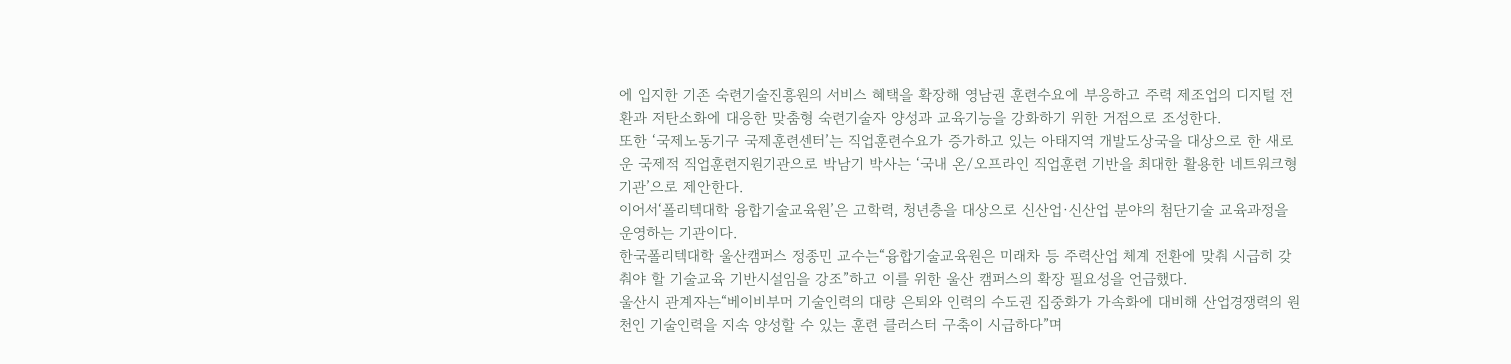에 입지한 기존 숙련기술진흥원의 서비스 혜택을 확장해 영남권 훈련수요에 부응하고 주력 제조업의 디지털 전환과 저탄소화에 대응한 맞춤형 숙련기술자 양성과 교육기능을 강화하기 위한 거점으로 조성한다.
또한 ‘국제노동기구 국제훈련센터’는 직업훈련수요가 증가하고 있는 아태지역 개발도상국을 대상으로 한 새로운 국제적 직업훈련지원기관으로 박남기 박사는 ‘국내 온/오프라인 직업훈련 기반을 최대한 활용한 네트워크형 기관’으로 제안한다.
이어서‘폴리텍대학 융합기술교육원’은 고학력, 청년층을 대상으로 신산업·신산업 분야의 첨단기술 교육과정을 운영하는 기관이다.
한국폴리텍대학 울산캠퍼스 정종민 교수는“융합기술교육원은 미래차 등 주력산업 체계 전환에 맞춰 시급히 갖춰야 할 기술교육 기반시설임을 강조”하고 이를 위한 울산 캠퍼스의 확장 필요성을 언급했다.
울산시 관계자는“베이비부머 기술인력의 대량 은퇴와 인력의 수도권 집중화가 가속화에 대비해 산업경쟁력의 원천인 기술인력을 지속 양성할 수 있는 훈련 클러스터 구축이 시급하다”며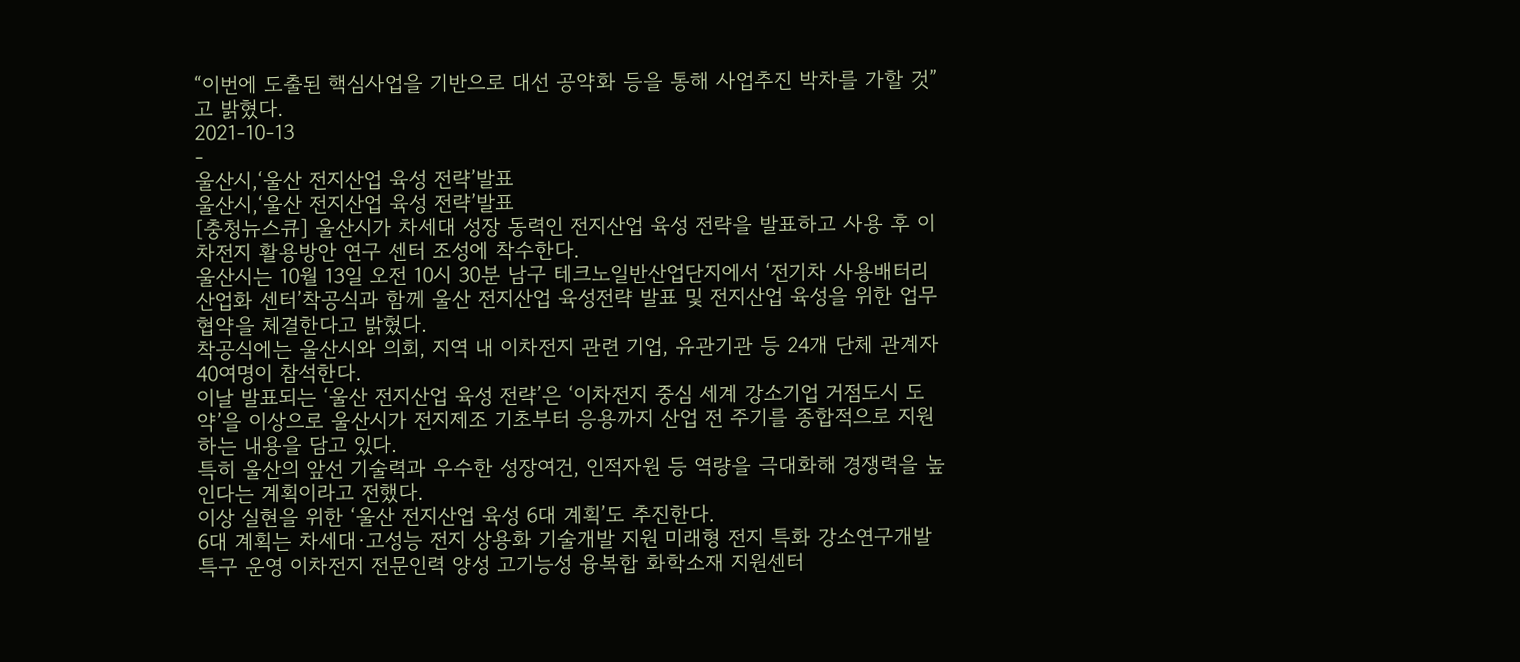“이번에 도출된 핵심사업을 기반으로 대선 공약화 등을 통해 사업추진 박차를 가할 것”고 밝혔다.
2021-10-13
-
울산시,‘울산 전지산업 육성 전략’발표
울산시,‘울산 전지산업 육성 전략’발표
[충청뉴스큐] 울산시가 차세대 성장 동력인 전지산업 육성 전략을 발표하고 사용 후 이차전지 활용방안 연구 센터 조성에 착수한다.
울산시는 10월 13일 오전 10시 30분 남구 테크노일반산업단지에서 ‘전기차 사용배터리 산업화 센터’착공식과 함께 울산 전지산업 육성전략 발표 및 전지산업 육성을 위한 업무협약을 체결한다고 밝혔다.
착공식에는 울산시와 의회, 지역 내 이차전지 관련 기업, 유관기관 등 24개 단체 관계자 40여명이 참석한다.
이날 발표되는 ‘울산 전지산업 육성 전략’은 ‘이차전지 중심 세계 강소기업 거점도시 도약’을 이상으로 울산시가 전지제조 기초부터 응용까지 산업 전 주기를 종합적으로 지원하는 내용을 담고 있다.
특히 울산의 앞선 기술력과 우수한 성장여건, 인적자원 등 역량을 극대화해 경쟁력을 높인다는 계획이라고 전했다.
이상 실현을 위한 ‘울산 전지산업 육성 6대 계획’도 추진한다.
6대 계획는 차세대·고성능 전지 상용화 기술개발 지원 미래형 전지 특화 강소연구개발특구 운영 이차전지 전문인력 양성 고기능성 융복합 화학소재 지원센터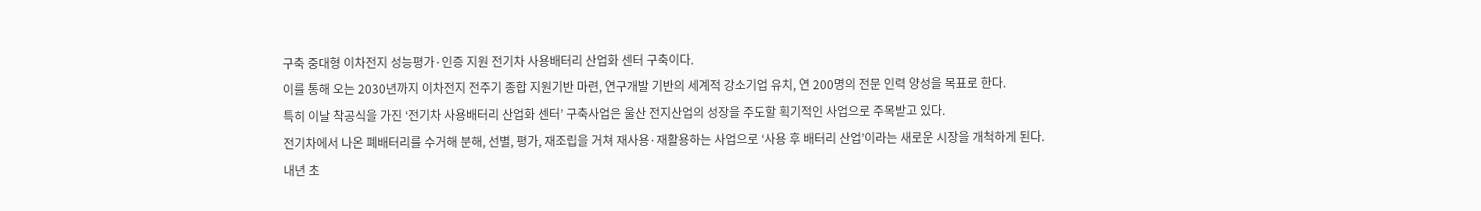구축 중대형 이차전지 성능평가·인증 지원 전기차 사용배터리 산업화 센터 구축이다.
이를 통해 오는 2030년까지 이차전지 전주기 종합 지원기반 마련, 연구개발 기반의 세계적 강소기업 유치, 연 200명의 전문 인력 양성을 목표로 한다.
특히 이날 착공식을 가진 ‘전기차 사용배터리 산업화 센터’ 구축사업은 울산 전지산업의 성장을 주도할 획기적인 사업으로 주목받고 있다.
전기차에서 나온 폐배터리를 수거해 분해, 선별, 평가, 재조립을 거쳐 재사용·재활용하는 사업으로 ‘사용 후 배터리 산업’이라는 새로운 시장을 개척하게 된다.
내년 초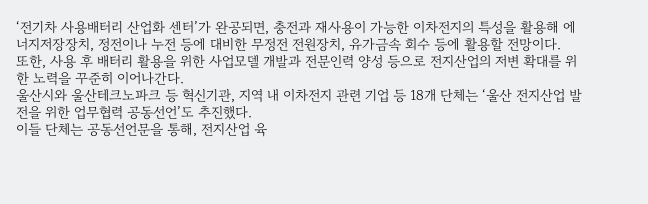‘전기차 사용배터리 산업화 센터’가 완공되면, 충전과 재사용이 가능한 이차전지의 특성을 활용해 에너지저장장치, 정전이나 누전 등에 대비한 무정전 전원장치, 유가금속 회수 등에 활용할 전망이다.
또한, 사용 후 배터리 활용을 위한 사업모델 개발과 전문인력 양성 등으로 전지산업의 저변 확대를 위한 노력을 꾸준히 이어나간다.
울산시와 울산테크노파크 등 혁신기관, 지역 내 이차전지 관련 기업 등 18개 단체는 ‘울산 전지산업 발전을 위한 업무협력 공동선언’도 추진했다.
이들 단체는 공동선언문을 통해, 전지산업 육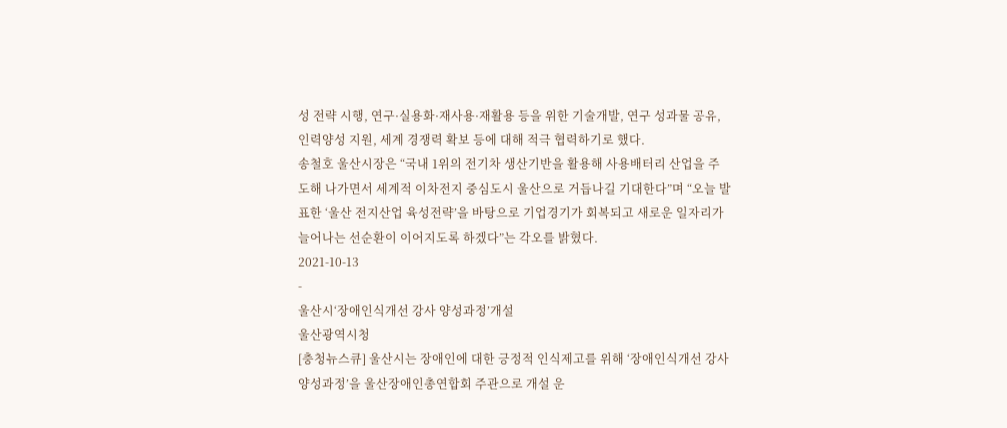성 전략 시행, 연구·실용화·재사용·재활용 등을 위한 기술개발, 연구 성과물 공유, 인력양성 지원, 세계 경쟁력 확보 등에 대해 적극 협력하기로 했다.
송철호 울산시장은 “국내 1위의 전기차 생산기반을 활용해 사용배터리 산업을 주도해 나가면서 세계적 이차전지 중심도시 울산으로 거듭나길 기대한다”며 “오늘 발표한 ‘울산 전지산업 육성전략’을 바탕으로 기업경기가 회복되고 새로운 일자리가 늘어나는 선순환이 이어지도록 하겠다”는 각오를 밝혔다.
2021-10-13
-
울산시‘장애인식개선 강사 양성과정’개설
울산광역시청
[충청뉴스큐] 울산시는 장애인에 대한 긍정적 인식제고를 위해 ‘장애인식개선 강사 양성과정’을 울산장애인총연합회 주관으로 개설 운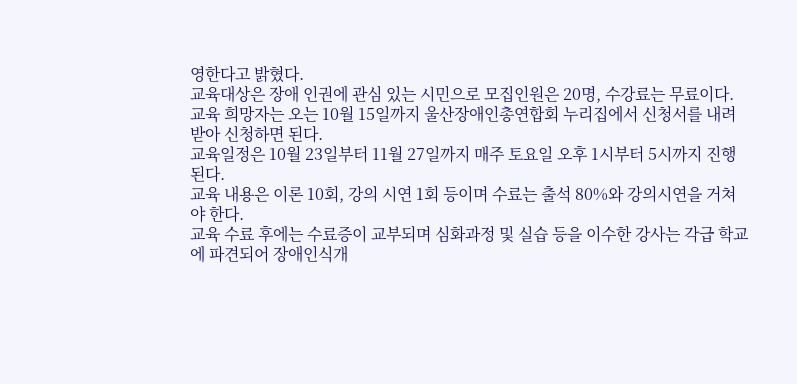영한다고 밝혔다.
교육대상은 장애 인권에 관심 있는 시민으로 모집인원은 20명, 수강료는 무료이다.
교육 희망자는 오는 10월 15일까지 울산장애인총연합회 누리집에서 신청서를 내려받아 신청하면 된다.
교육일정은 10월 23일부터 11월 27일까지 매주 토요일 오후 1시부터 5시까지 진행된다.
교육 내용은 이론 10회, 강의 시연 1회 등이며 수료는 출석 80%와 강의시연을 거쳐야 한다.
교육 수료 후에는 수료증이 교부되며 심화과정 및 실습 등을 이수한 강사는 각급 학교에 파견되어 장애인식개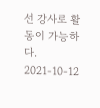선 강사로 활동이 가능하다.
2021-10-12